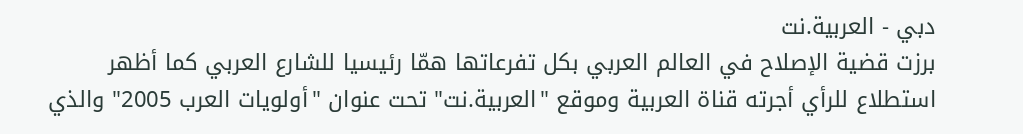دبي - العربية.نت
برزت قضية الإصلاح في العالم العربي بكل تفرعاتها همّا رئيسيا للشارع العربي كما أظهر استطلاع للرأي أجرته قناة العربية وموقع "العربية.نت" تحت عنوان "أولويات العرب 2005" والذي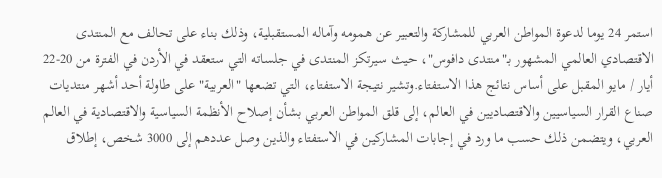استمر 24 يوما لدعوة المواطن العربي للمشاركة والتعبير عن همومه وآماله المستقبلية، وذلك بناء على تحالف مع المنتدى الاقتصادي العالمي المشهور بـ"منتدى دافوس"، حيث سيرتكز المنتدى في جلساته التي ستعقد في الأردن في الفترة من 20-22 أيار / مايو المقبل على أساس نتائج هذا الاستفتاء.وتشير نتيجة الاستفتاء، التي تضعها "العربية" على طاولة أحد أشهر منتديات صناع القرار السياسيين والاقتصاديين في العالم، إلى قلق المواطن العربي بشأن إصلاح الأنظمة السياسية والاقتصادية في العالم العربي، ويتضمن ذلك حسب ما ورد في إجابات المشاركين في الاستفتاء والذين وصل عددهم إلى 3000 شخص، إطلاق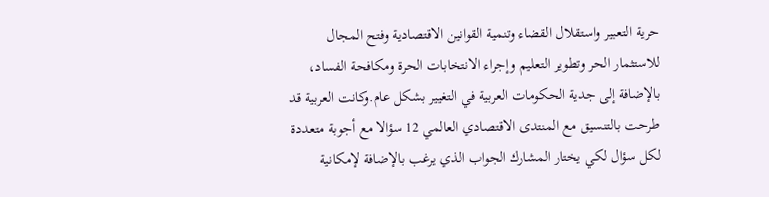حرية التعبير واستقلال القضاء وتنمية القوانين الاقتصادية وفتح المجال للاستثمار الحر وتطوير التعليم وإجراء الانتخابات الحرة ومكافحة الفساد، بالإضافة إلى جدية الحكومات العربية في التغيير بشكل عام.وكانت العربية قد طرحت بالتنسيق مع المنتدى الاقتصادي العالمي 12 سؤالا مع أجوبة متعددة لكل سؤال لكي يختار المشارك الجواب الذي يرغب بالإضافة لإمكانية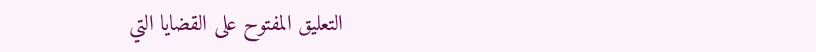التعليق المفتوح على القضايا التي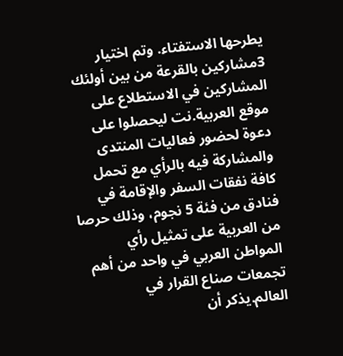يطرحها الاستفتاء. وتم اختيار 3مشاركين بالقرعة من بين أولئك المشاركين في الاستطلاع على موقع العربية.نت ليحصلوا على دعوة لحضور فعاليات المنتدى والمشاركة فيه بالرأي مع تحمل كافة نفقات السفر والإقامة في فنادق من فئة 5 نجوم، وذلك حرصا من العربية على تمثيل رأي المواطن العربي في واحد من أهم تجمعات صناع القرار في العالم.يذكر أن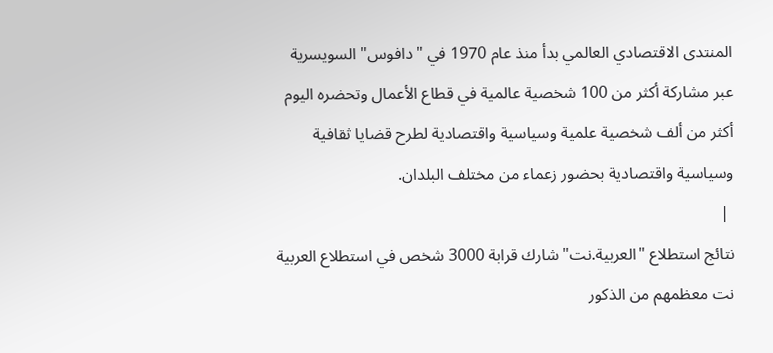المنتدى الاقتصادي العالمي بدأ منذ عام 1970 في "دافوس" السويسرية عبر مشاركة أكثر من 100 شخصية عالمية في قطاع الأعمال وتحضره اليوم أكثر من ألف شخصية علمية وسياسية واقتصادية لطرح قضايا ثقافية وسياسية واقتصادية بحضور زعماء من مختلف البلدان.
 |
نتائج استطلاع "العربية.نت" شارك قرابة 3000 شخص في استطلاع العربية نت معظمهم من الذكور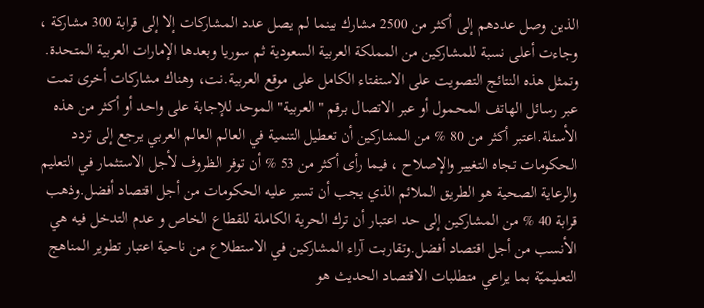الذين وصل عددهم إلى أكثر من 2500 مشارك بينما لم يصل عدد المشاركات إلا إلى قرابة 300 مشاركة ، وجاءت أعلى نسبة للمشاركين من المملكة العربية السعودية ثم سوريا وبعدها الإمارات العربية المتحدة. وتمثل هذه النتائج التصويت على الاستفتاء الكامل على موقع العربية.نت، وهناك مشاركات أخرى تمت عبر رسائل الهاتف المحمول أو عبر الاتصال برقم "العربية" الموحد للإجابة على واحد أو أكثر من هذه الأسئلة.اعتبر أكثر من 80 % من المشاركين أن تعطيل التنمية في العالم العالم العربي يرجع إلى تردد الحكومات تجاه التغيير والإصلاح ، فيما رأى أكثر من 53 % أن توفر الظروف لأجل الاستثمار في التعليم والرعاية الصحية هو الطريق الملائم الذي يجب أن تسير عليه الحكومات من أجل اقتصاد أفضل.وذهب قرابة 40 % من المشاركين إلى حد اعتبار أن ترك الحرية الكاملة للقطاع الخاص و عدم التدخل فيه هي الأنسب من أجل اقتصاد أفضل.وتقاربت آراء المشاركين في الاستطلاع من ناحية اعتبار تطوير المناهج التعليميّة بما يراعي متطلبات الاقتصاد الحديث هو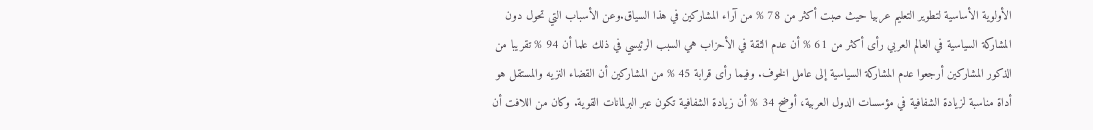الأولوية الأساسية لتطوير التعليم عربيا حيث صبت أكثر من 78 % من آراء المشاركين في هذا السياق.وعن الأسباب التي تحول دون المشاركة السياسية في العالم العربي رأى أكثر من 61 % أن عدم الثقة في الأحزاب هي السبب الرئيسي في ذلك علما أن 94 % تقريبا من الذكور المشاركين أرجعوا عدم المشاركة السياسية إلى عامل الخوف. وفيما رأى قرابة 45 % من المشاركين أن القضاء النزيه والمستقل هو أداة مناسبة لزيادة الشفافية في مؤسسات الدول العربية، أوضح 34 % أن زيادة الشفافية تكون عبر البرلمانات القوية. وكان من اللافت أن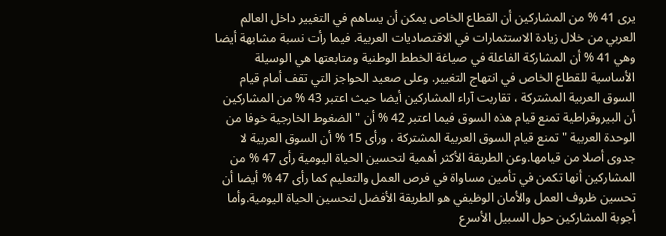يرى 41 % من المشاركين أن القطاع الخاص يمكن أن يساهم في التغيير داخل العالم العربي من خلال زيادة الاستثمارات في الاقتصاديات العربية. فيما رأت نسبة مشابهة أيضا وهي 41 % أن المشاركة الفاعلة في صياغة الخطط الوطنية ومتابعتها هي الوسيلة الأساسية للقطاع الخاص في انتهاج التغيير. وعلى صعيد الحواجز التي تقف أمام قيام السوق العربية المشتركة ، تقاربت آراء المشاركين أيضا حيث اعتبر 43 % من المشاركين أن البيروقراطية تمنع قيام هذه السوق فيما اعتبر 42 % أن " الضغوط الخارجية خوفا من الوحدة العربية " تمنع قيام السوق العربية المشتركة ، ورأى 15 % أن السوق العربية لا جدوى أصلا من قيامها.وعن الطريقة الأكثر أهمية لتحسين الحياة اليومية رأى 47 % من المشاركين أنها تكمن في تأمين مساواة في فرص العمل والتعليم كما رأى 47 % أيضا أن تحسين ظروف العمل والأمان الوظيفي هو الطريقة الأفضل لتحسين الحياة اليومية.وأما أجوبة المشاركين حول السبيل الأسرع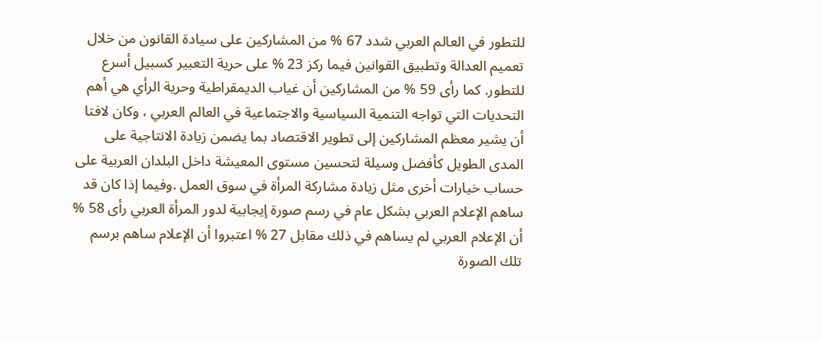للتطور في العالم العربي شدد 67 % من المشاركين على سيادة القانون من خلال تعميم العدالة وتطبيق القوانين فيما ركز 23 % على حرية التعبير كسبيل أسرع للتطور. كما رأى 59 % من المشاركين أن غياب الديمقراطية وحرية الرأي هي أهم التحديات التي تواجه التنمية السياسية والاجتماعية في العالم العربي ، وكان لافتا أن يشير معظم المشاركين إلى تطوير الاقتصاد بما يضمن زيادة الانتاجية على المدى الطويل كأفضل وسيلة لتحسين مستوى المعيشة داخل البلدان العربية على حساب خيارات أخرى مثل زيادة مشاركة المرأة في سوق العمل .وفيما إذا كان قد ساهم الإعلام العربي بشكل عام في رسم صورة إيجابية لدور المرأة العربي رأى 58 % أن الإعلام العربي لم يساهم في ذلك مقابل 27 % اعتبروا أن الإعلام ساهم برسم تلك الصورة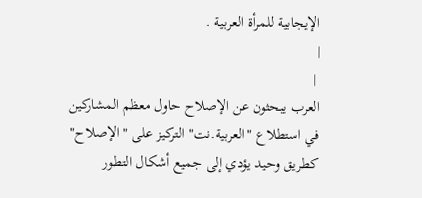الإيجابية للمرأة العربية .
|
 |
العرب يبحثون عن الإصلاح حاول معظم المشاركين في استطلاع "العربية.نت" التركيز على " الإصلاح" كطريق وحيد يؤدي إلى جميع أشكال التطور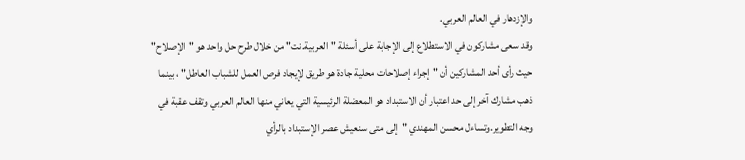والإزدهار في العالم العربي.
وقد سعى مشاركون في الاستطلاع إلى الإجابة على أسئلة "العربية.نت" من خلال طرح حل واحد هو "الإصلاح" حيث رأى أحد المشاركين أن "إجراء إصلاحات محلية جادة هو طريق لإيجاد فرص العمل للشباب العاطل" ، بينما ذهب مشارك آخر إلى حد اعتبار أن الاستبداد هو المعضلة الرئيسية التي يعاني منها العالم العربي وتقف عقبة في وجه التطوير.وتساءل محسن المهندي "إلى متى سنعيش عصر الإستبداد بالرأي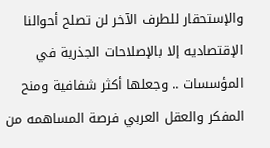والإستحقار للطرف الآخر لن تصلح أحوالنا الإقتصاديه إلا بالإصلاحات الجذرية في المؤسسات .. وجعلها أكثر شفافية ومنح المفكر والعقل العربي فرصة المساهمه من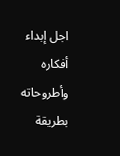اجل إبداء أفكاره وأطروحاته بطريقة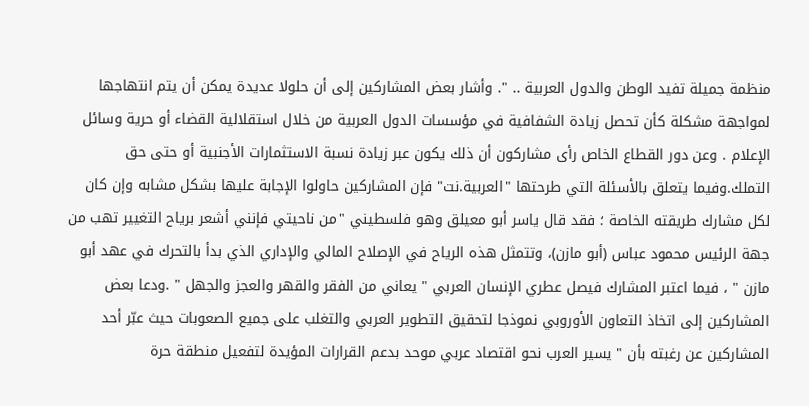منظمة جميلة تفيد الوطن والدول العربية .. ". وأشار بعض المشاركين إلى أن حلولا عديدة يمكن أن يتم انتهاجها لمواجهة مشكلة كأن تحصل زيادة الشفافية في مؤسسات الدول العربية من خلال استقلالية القضاء أو حرية وسائل الإعلام . وعن دور القطاع الخاص رأى مشاركون أن ذلك يكون عبر زيادة نسبة الاستثمارات الأجنبية أو حتى حق التملك.وفيما يتعلق بالأسئلة التي طرحتها "العربية.نت" فإن المشاركين حاولوا الإجابة عليها بشكل مشابه وإن كان لكل مشارك طريقته الخاصة ؛ فقد قال ياسر أبو معيلق وهو فلسطيني "من ناحيتي فإنني أشعر برياح التغيير تهب من جهة الرئيس محمود عباس (أبو مازن)، وتتمثل هذه الرياح في الإصلاح المالي والإداري الذي بدأ بالتحرك في عهد أبو مازن " ، فيما اعتبر المشارك فيصل عطري الإنسان العربي " يعاني من الفقر والقهر والعجز والجهل " .ودعا بعض المشاركين إلى اتخاذ التعاون الأوروبي نموذجا لتحقيق التطوير العربي والتغلب على جميع الصعوبات حيث عبّر أحد المشاركين عن رغبته بأن " يسير العرب نحو اقتصاد عربي موحد بدعم القرارات المؤيدة لتفعيل منطقة حرة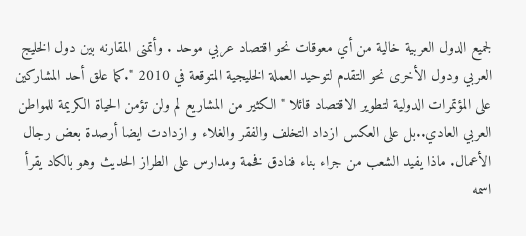لجميع الدول العربية خالية من أي معوقات نحو اقتصاد عربي موحد . وأتمنى المقارنه بين دول الخليج العربي ودول الأخرى نحو التقدم لتوحيد العملة الخليجية المتوقعة في 2010 ".كما علق أحد المشاركين على المؤتمرات الدولية لتطوير الاقتصاد قائلا "الكثير من المشاريع لم ولن تؤمن الحياة الكريمة للمواطن العربي العادي..بل على العكس ازداد التخلف والفقر والغلاء و ازدادت ايضا أرصدة بعض رجال الأعمال. ماذا يفيد الشعب من جراء بناء فنادق فخمة ومدارس على الطراز الحديث وهو بالكاد يقرأ اسمه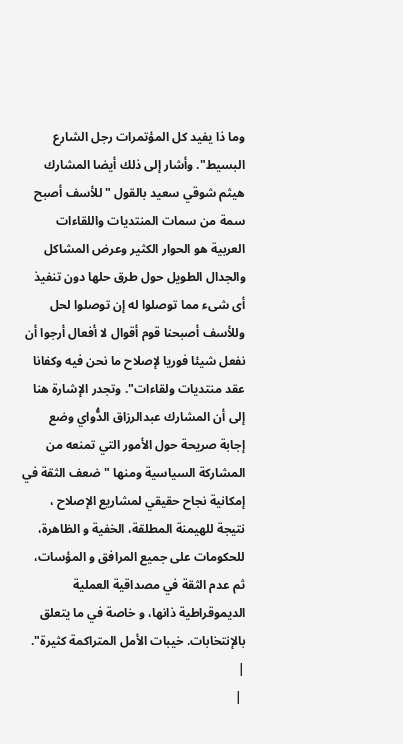وما ذا يفيد كل المؤتمرات رجل الشارع البسيط". وأشار إلى ذلك أيضا المشارك هيثم شوقي سعيد بالقول "للأسف أصبح سمة من سمات المنتديات واللقاءات العربية هو الحوار الكثير وعرض المشاكل والجدال الطويل حول طرق حلها دون تنفيذ أى شىء مما توصلوا له إن توصلوا لحل وللأسف أصبحنا قوم أقوال لا أفعال أرجوا أن نفعل شيئا فوريا لإصلاح ما نحن فيه وكفانا عقد منتديات ولقاءات". وتجدر الإشارة هنا إلى أن المشارك عبدالرزاق الدُّواي وضع إجابة صريحة حول الأمور التي تمنعه من المشاركة السياسية ومنها "ضعف الثقة في إمكانية نجاح حقيقي لمشاريع الإصلاح ، نتيجة للهيمنة المطلقة، الخفية و الظاهرة، للحكومات على جميع المرافق و المؤسات، ثم عدم الثقة في مصداقية العملية الديموقراطية ذانها، و خاصة في ما يتعلق بالإنتخابات. خيبات الأمل المتراكمة كثيرة".
|
 |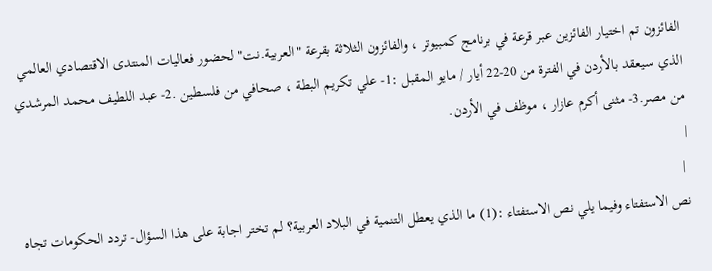الفائزون تم اختيار الفائزين عبر قرعة في برنامج كمبيوتر ، والفائزون الثلاثة بقرعة "العربية.نت" لحضور فعاليات المنتدى الاقتصادي العالمي الذي سيعقد بالأردن في الفترة من 20-22 أيار / مايو المقبل :1- علي تكريم البطة ، صحافي من فلسطين .2- عبد اللطيف محمد المرشدي من مصر.3- مثنى أكرم عازار ، موظف في الأردن.
|
 |
نص الاستفتاء وفيما يلي نص الاستفتاء :(1) ما الذي يعطل التنمية في البلاد العربية؟ لم تختر اجابة على هذا السؤال- تردد الحكومات تجاه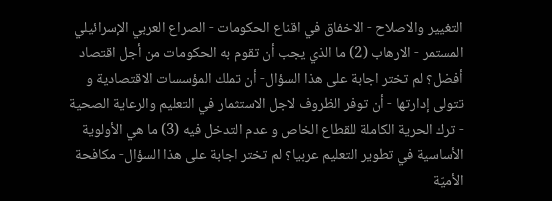التغيير والاصلاح - الاخفاق في اقناع الحكومات - الصراع العربي الإسرائيلي المستمر - الارهاب (2) ما الذي يجب أن تقوم به الحكومات من أجل اقتصاد أفضل؟ لم تختر اجابة على هذا السؤال- أن تملك المؤسسات الاقتصادية و تتولى إدارتها - أن توفر الظروف لاجل الاستثمار في التعليم والرعاية الصحية - ترك الحرية الكاملة للقطاع الخاص و عدم التدخل فيه (3) ما هي الأولوية الأساسية في تطوير التعليم عربيا؟ لم تختر اجابة على هذا السؤال- مكافحة الأميّة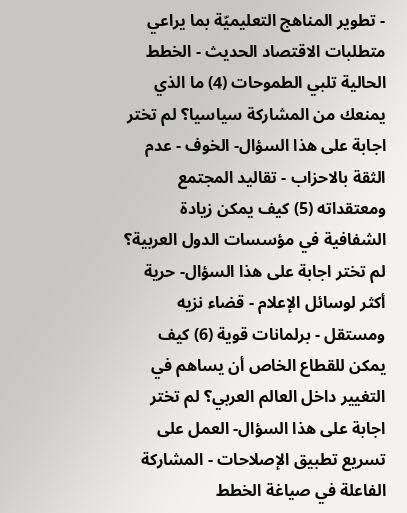- تطوير المناهج التعليميّة بما يراعي متطلبات الاقتصاد الحديث - الخطط الحالية تلبي الطموحات (4) ما الذي يمنعك من المشاركة سياسيا؟ لم تختر اجابة على هذا السؤال- الخوف - عدم الثقة بالاحزاب - تقاليد المجتمع ومعتقداته (5) كيف يمكن زيادة الشفافية في مؤسسات الدول العربية؟ لم تختر اجابة على هذا السؤال- حرية أكثر لوسائل الإعلام - قضاء نزيه ومستقل - برلمانات قوية (6) كيف يمكن للقطاع الخاص أن يساهم في التغيير داخل العالم العربي؟ لم تختر اجابة على هذا السؤال- العمل على تسريع تطبيق الإصلاحات - المشاركة الفاعلة في صياغة الخطط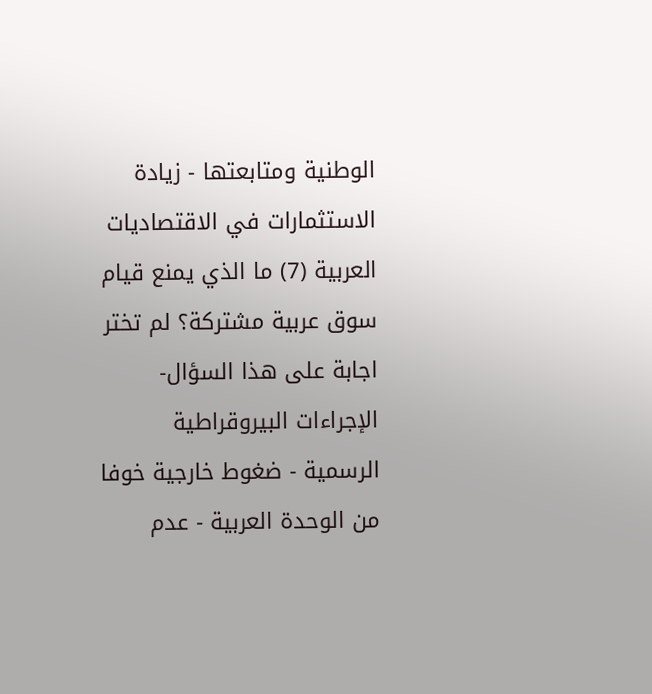الوطنية ومتابعتها - زيادة الاستثمارات في الاقتصاديات العربية (7) ما الذي يمنع قيام سوق عربية مشتركة؟ لم تختر اجابة على هذا السؤال- الإجراءات البيروقراطية الرسمية - ضغوط خارجية خوفا من الوحدة العربية - عدم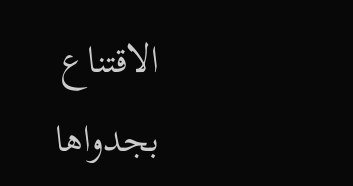الاقتناع بجدواها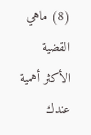(8) ماهي القضية الأكثر أهمية عندك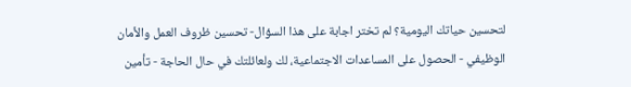لتحسين حياتك اليومية؟ لم تختر اجابة على هذا السؤال- تحسين ظروف العمل والأمان الوظيفي - الحصول على المساعدات الاجتماعية، لك ولعائلتك في حال الحاجة - تأمين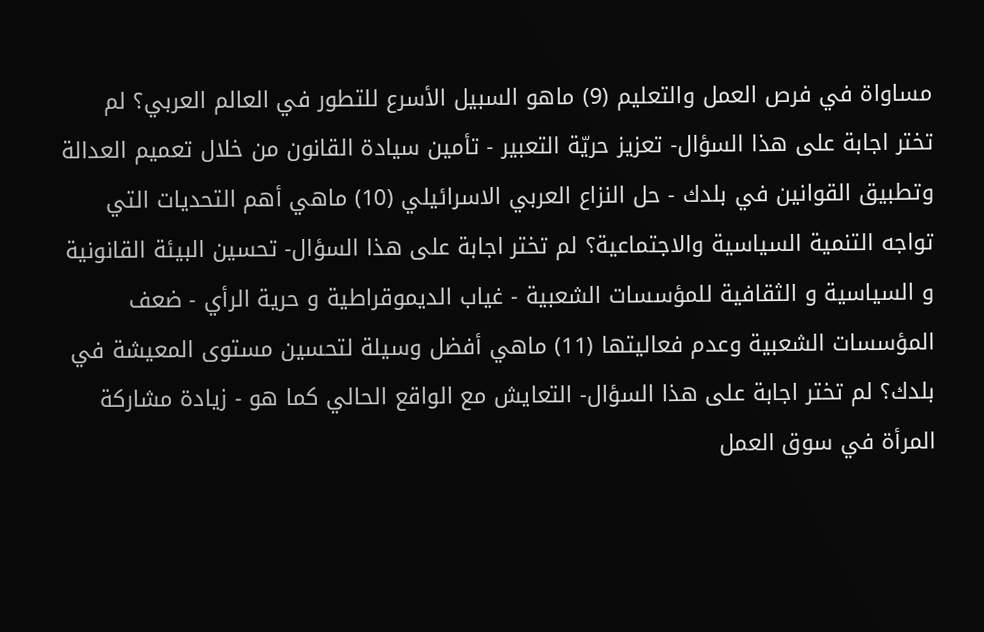مساواة في فرص العمل والتعليم (9) ماهو السبيل الأسرع للتطور في العالم العربي؟ لم تختر اجابة على هذا السؤال- تعزيز حريّة التعبير - تأمين سيادة القانون من خلال تعميم العدالة وتطبيق القوانين في بلدك - حل النزاع العربي الاسرائيلي (10) ماهي أهم التحديات التي تواجه التنمية السياسية والاجتماعية؟ لم تختر اجابة على هذا السؤال- تحسين البيئة القانونية و السياسية و الثقافية للمؤسسات الشعبية - غياب الديموقراطية و حرية الرأي - ضعف المؤسسات الشعبية وعدم فعاليتها (11) ماهي أفضل وسيلة لتحسين مستوى المعيشة في بلدك؟ لم تختر اجابة على هذا السؤال- التعايش مع الواقع الحالي كما هو - زيادة مشاركة المرأة في سوق العمل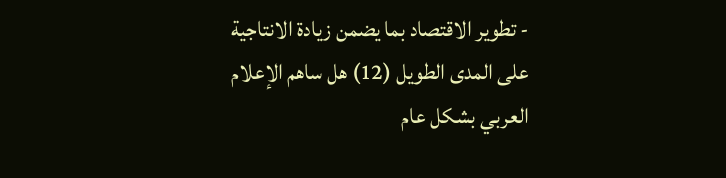- تطوير الاقتصاد بما يضمن زيادة الانتاجية على المدى الطويل (12) هل ساهم الإعلام العربي بشكل عام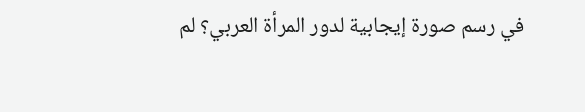في رسم صورة إيجابية لدور المرأة العربي؟ لم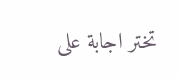تختر اجابة على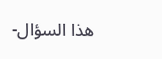هذا السؤال-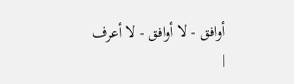أوافق - لا أوافق - لا أعرف
|